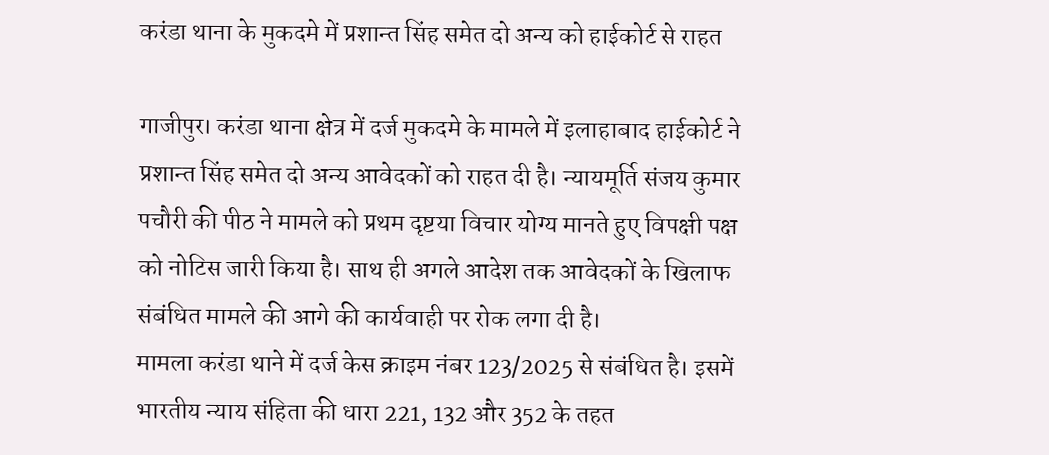करंडा थाना के मुकदमे में प्रशान्त सिंह समेत दो अन्य को हाईकोर्ट से राहत

गाजीपुर। करंडा थाना क्षेत्र में दर्ज मुकदमे के मामले में इलाहाबाद हाईकोर्ट ने प्रशान्त सिंह समेत दो अन्य आवेदकों को राहत दी है। न्यायमूर्ति संजय कुमार पचौरी की पीठ ने मामले को प्रथम दृष्टया विचार योग्य मानते हुए विपक्षी पक्ष को नोटिस जारी किया है। साथ ही अगले आदेश तक आवेदकों के खिलाफ संबंधित मामले की आगे की कार्यवाही पर रोक लगा दी है।
मामला करंडा थाने में दर्ज केस क्राइम नंबर 123/2025 से संबंधित है। इसमें भारतीय न्याय संहिता की धारा 221, 132 और 352 के तहत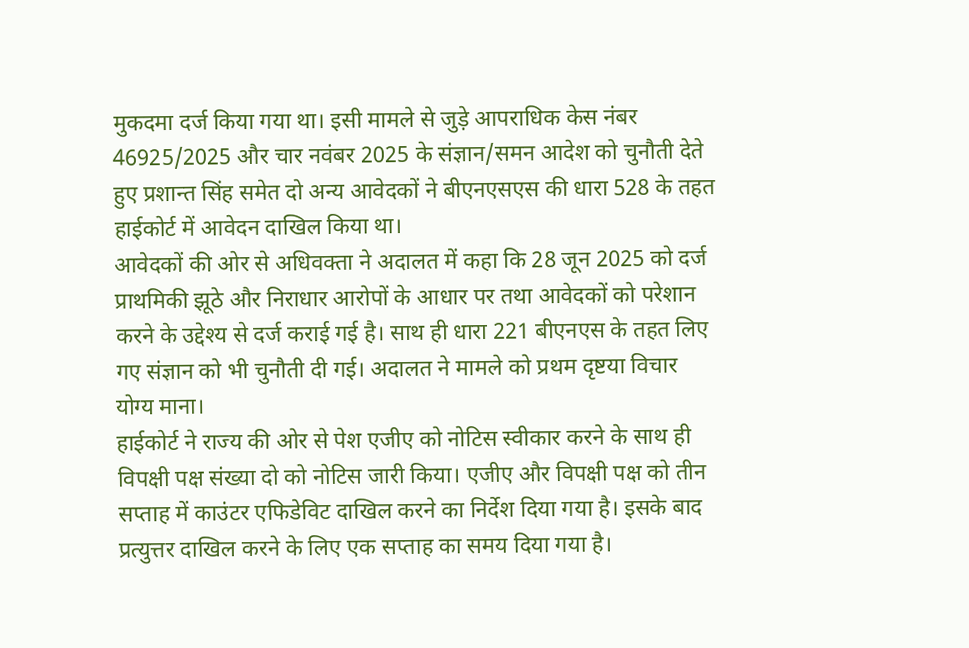मुकदमा दर्ज किया गया था। इसी मामले से जुड़े आपराधिक केस नंबर 46925/2025 और चार नवंबर 2025 के संज्ञान/समन आदेश को चुनौती देते हुए प्रशान्त सिंह समेत दो अन्य आवेदकों ने बीएनएसएस की धारा 528 के तहत हाईकोर्ट में आवेदन दाखिल किया था।
आवेदकों की ओर से अधिवक्ता ने अदालत में कहा कि 28 जून 2025 को दर्ज प्राथमिकी झूठे और निराधार आरोपों के आधार पर तथा आवेदकों को परेशान करने के उद्देश्य से दर्ज कराई गई है। साथ ही धारा 221 बीएनएस के तहत लिए गए संज्ञान को भी चुनौती दी गई। अदालत ने मामले को प्रथम दृष्टया विचार योग्य माना।
हाईकोर्ट ने राज्य की ओर से पेश एजीए को नोटिस स्वीकार करने के साथ ही विपक्षी पक्ष संख्या दो को नोटिस जारी किया। एजीए और विपक्षी पक्ष को तीन सप्ताह में काउंटर एफिडेविट दाखिल करने का निर्देश दिया गया है। इसके बाद प्रत्युत्तर दाखिल करने के लिए एक सप्ताह का समय दिया गया है।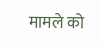मामले को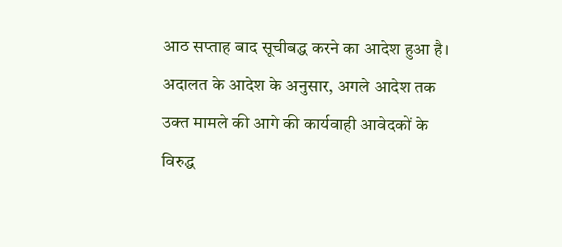आठ सप्ताह बाद सूचीबद्ध करने का आदेश हुआ है।
अदालत के आदेश के अनुसार, अगले आदेश तक उक्त मामले की आगे की कार्यवाही आवेदकों के विरुद्ध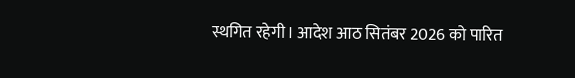स्थगित रहेगी। आदेश आठ सितंबर 2026 को पारित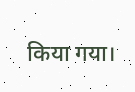किया गया।